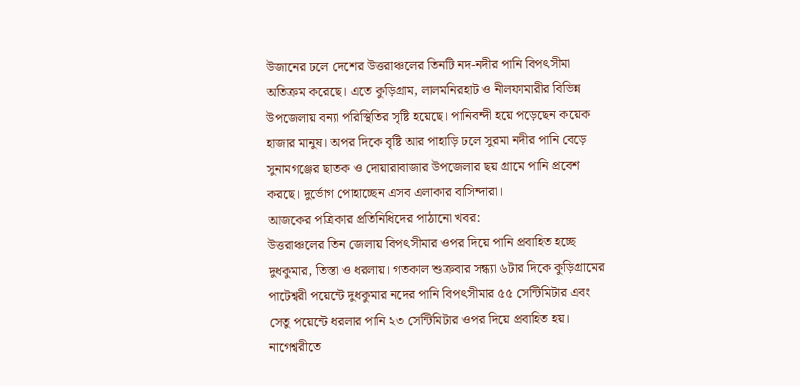উজানের ঢলে দেশের উত্তরাঞ্চলের তিনটি নদ-নদীর পানি বিপৎসীমা অতিক্রম করেছে। এতে কুড়িগ্রাম, লালমনিরহাট ও নীলফামারীর বিভিন্ন উপজেলায় বন্যা পরিস্থিতির সৃষ্টি হয়েছে। পানিবন্দী হয়ে পড়েছেন কয়েক হাজার মানুষ। অপর দিকে বৃষ্টি আর পাহাড়ি ঢলে সুরমা নদীর পানি বেড়ে সুনামগঞ্জের ছাতক ও দোয়ারাবাজার উপজেলার ছয় গ্রামে পানি প্রবেশ করছে। দুর্ভোগ পোহাচ্ছেন এসব এলাকার বাসিন্দারা।
আজকের পত্রিকার প্রতিনিধিদের পাঠানো খবর:
উত্তরাঞ্চলের তিন জেলায় বিপৎসীমার ওপর দিয়ে পানি প্রবাহিত হচ্ছে দুধকুমার, তিস্তা ও ধরলায়। গতকাল শুক্রবার সন্ধ্যা ৬টার দিকে কুড়িগ্রামের পাটেশ্বরী পয়েন্টে দুধকুমার নদের পানি বিপৎসীমার ৫৫ সেন্টিমিটার এবং সেতু পয়েন্টে ধরলার পানি ২৩ সেন্টিমিটার ওপর দিয়ে প্রবাহিত হয়। নাগেশ্বরীতে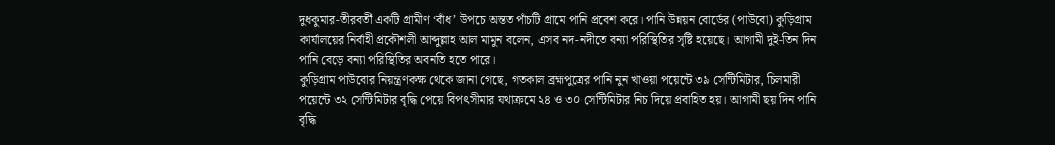দুধকুমার-তীরবর্তী একটি গ্রামীণ ‘বাঁধ’ উপচে অন্তত পাঁচটি গ্রামে পানি প্রবেশ করে। পানি উন্নয়ন বোর্ডের (পাউবো) কুড়িগ্রাম কার্যালয়ের নির্বাহী প্রকৌশলী আব্দুল্লাহ আল মামুন বলেন, এসব নদ-নদীতে বন্যা পরিস্থিতির সৃষ্টি হয়েছে। আগামী দুই-তিন দিন পানি বেড়ে বন্যা পরিস্থিতির অবনতি হতে পারে।
কুড়িগ্রাম পাউবোর নিয়ন্ত্রণকক্ষ থেকে জানা গেছে, গতকাল ব্রহ্মপুত্রের পানি নুন খাওয়া পয়েন্টে ৩৯ সেন্টিমিটার, চিলমারী পয়েন্টে ৩২ সেন্টিমিটার বৃদ্ধি পেয়ে বিপৎসীমার যথাক্রমে ২৪ ও ৩০ সেন্টিমিটার নিচ দিয়ে প্রবাহিত হয়। আগামী ছয় দিন পানি বৃদ্ধি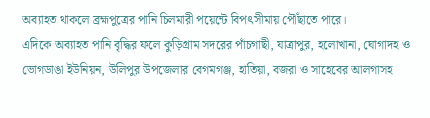অব্যাহত থাকলে ব্রহ্মপুত্রের পানি চিলমারী পয়েন্টে বিপৎসীমায় পৌঁছাতে পারে।
এদিকে অব্যাহত পানি বৃদ্ধির ফলে কুড়িগ্রাম সদরের পাঁচগাছী, যাত্রাপুর, হলোখানা, ঘোগাদহ ও ভোগডাঙা ইউনিয়ন, উলিপুর উপজেলার বেগমগঞ্জ, হাতিয়া, বজরা ও সাহেবের আলগাসহ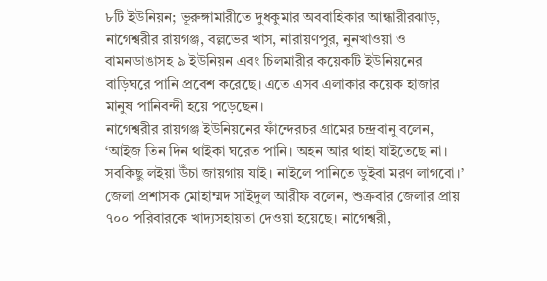৮টি ইউনিয়ন; ভূরুঙ্গামারীতে দুধকুমার অববাহিকার আন্ধারীরঝাড়, নাগেশ্বরীর রায়গঞ্জ, বল্লভের খাস, নারায়ণপুর, নুনখাওয়া ও বামনডাঙাসহ ৯ ইউনিয়ন এবং চিলমারীর কয়েকটি ইউনিয়নের বাড়িঘরে পানি প্রবেশ করেছে। এতে এসব এলাকার কয়েক হাজার মানুষ পানিবন্দী হয়ে পড়েছেন।
নাগেশ্বরীর রায়গঞ্জ ইউনিয়নের ফাঁন্দেরচর গ্রামের চন্দ্রবানু বলেন, ‘আইজ তিন দিন থাইকা ঘরেত পানি। অহন আর থাহা যাইতেছে না। সবকিছু লইয়া উঁচা জায়গায় যাই। নাইলে পানিতে ডুইবা মরণ লাগবো।’
জেলা প্রশাসক মোহাম্মদ সাইদুল আরীফ বলেন, শুক্রবার জেলার প্রায় ৭০০ পরিবারকে খাদ্যসহায়তা দেওয়া হয়েছে। নাগেশ্বরী,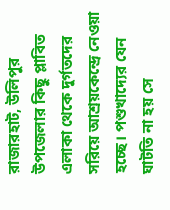রাজারহাট, উলিপুর উপজেলার কিছু প্লাবিত এলাকা থেকে দুর্গতদের সরিয়ে আশ্রয়কেন্দ্রে নেওয়া হচ্ছে। পশুখাদ্যের যেন ঘাটতি না হয় সে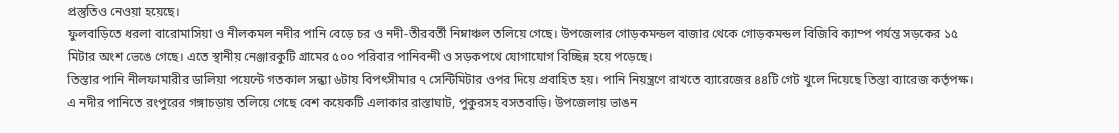প্রস্তুতিও নেওয়া হয়েছে।
ফুলবাড়িতে ধরলা বারোমাসিয়া ও নীলকমল নদীর পানি বেড়ে চর ও নদী-তীরবর্তী নিম্নাঞ্চল তলিয়ে গেছে। উপজেলার গোড়কমন্ডল বাজার থেকে গোড়কমন্ডল বিজিবি ক্যাম্প পর্যন্ত সড়কের ১৫ মিটার অংশ ভেঙে গেছে। এতে স্থানীয় নেঞ্জারকুটি গ্ৰামের ৫০০ পরিবার পানিবন্দী ও সড়কপথে যোগাযোগ বিচ্ছিন্ন হয়ে পড়েছে।
তিস্তার পানি নীলফামারীর ডালিয়া পয়েন্টে গতকাল সন্ধ্যা ৬টায় বিপৎসীমার ৭ সেন্টিমিটার ওপর দিয়ে প্রবাহিত হয়। পানি নিয়ন্ত্রণে রাখতে ব্যারেজের ৪৪টি গেট খুলে দিয়েছে তিস্তা ব্যারেজ কর্তৃপক্ষ। এ নদীর পানিতে রংপুরের গঙ্গাচড়ায় তলিয়ে গেছে বেশ কয়েকটি এলাকার রাস্তাঘাট, পুকুরসহ বসতবাড়ি। উপজেলায় ভাঙন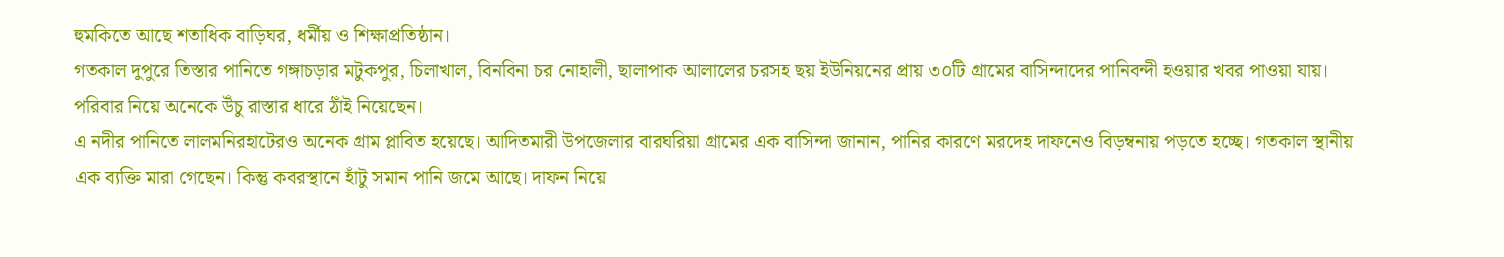হুমকিতে আছে শতাধিক বাড়িঘর, ধর্মীয় ও শিক্ষাপ্রতিষ্ঠান।
গতকাল দুপুরে তিস্তার পানিতে গঙ্গাচড়ার মটুকপুর, চিলাখাল, বিনবিনা চর নোহালী, ছালাপাক আলালের চরসহ ছয় ইউনিয়নের প্রায় ৩০টি গ্রামের বাসিন্দাদের পানিবন্দী হওয়ার খবর পাওয়া যায়। পরিবার নিয়ে অনেকে উঁচু রাস্তার ধারে ঠাঁই নিয়েছেন।
এ নদীর পানিতে লালমনিরহাটেরও অনেক গ্রাম প্লাবিত হয়েছে। আদিতমারী উপজেলার বারঘরিয়া গ্রামের এক বাসিন্দা জানান, পানির কারণে মরদেহ দাফনেও বিড়ম্বনায় পড়তে হচ্ছে। গতকাল স্থানীয় এক ব্যক্তি মারা গেছেন। কিন্তু কবরস্থানে হাঁটু সমান পানি জমে আছে। দাফন নিয়ে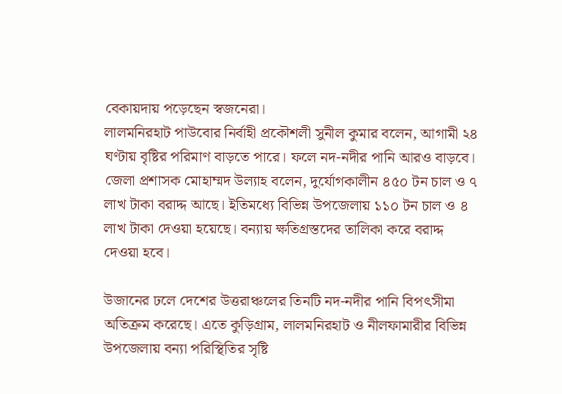বেকায়দায় পড়েছেন স্বজনেরা।
লালমনিরহাট পাউবোর নির্বাহী প্রকৌশলী সুনীল কুমার বলেন, আগামী ২৪ ঘণ্টায় বৃষ্টির পরিমাণ বাড়তে পারে। ফলে নদ-নদীর পানি আরও বাড়বে।
জেলা প্রশাসক মোহাম্মদ উল্যাহ বলেন, দুর্যোগকালীন ৪৫০ টন চাল ও ৭ লাখ টাকা বরাদ্দ আছে। ইতিমধ্যে বিভিন্ন উপজেলায় ১১০ টন চাল ও ৪ লাখ টাকা দেওয়া হয়েছে। বন্যায় ক্ষতিগ্রস্তদের তালিকা করে বরাদ্দ দেওয়া হবে।

উজানের ঢলে দেশের উত্তরাঞ্চলের তিনটি নদ-নদীর পানি বিপৎসীমা অতিক্রম করেছে। এতে কুড়িগ্রাম, লালমনিরহাট ও নীলফামারীর বিভিন্ন উপজেলায় বন্যা পরিস্থিতির সৃষ্টি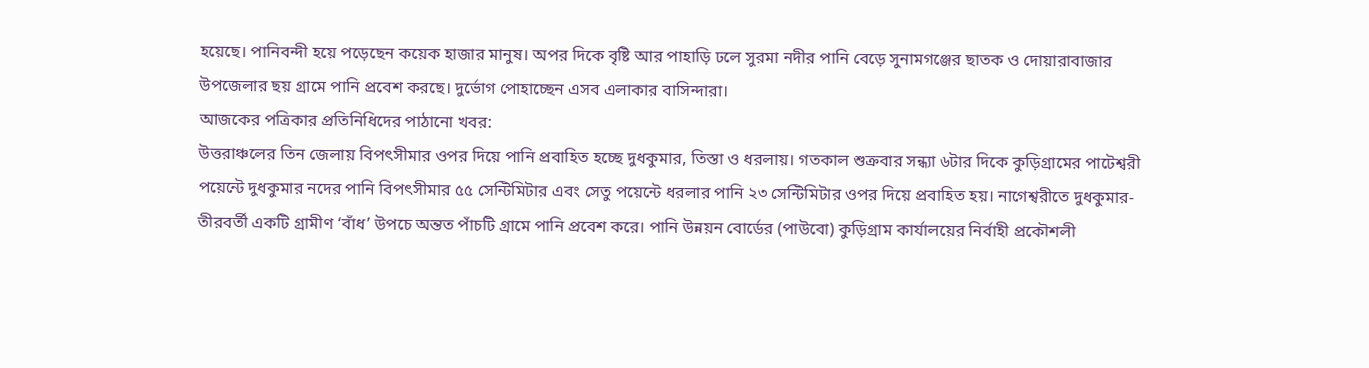হয়েছে। পানিবন্দী হয়ে পড়েছেন কয়েক হাজার মানুষ। অপর দিকে বৃষ্টি আর পাহাড়ি ঢলে সুরমা নদীর পানি বেড়ে সুনামগঞ্জের ছাতক ও দোয়ারাবাজার উপজেলার ছয় গ্রামে পানি প্রবেশ করছে। দুর্ভোগ পোহাচ্ছেন এসব এলাকার বাসিন্দারা।
আজকের পত্রিকার প্রতিনিধিদের পাঠানো খবর:
উত্তরাঞ্চলের তিন জেলায় বিপৎসীমার ওপর দিয়ে পানি প্রবাহিত হচ্ছে দুধকুমার, তিস্তা ও ধরলায়। গতকাল শুক্রবার সন্ধ্যা ৬টার দিকে কুড়িগ্রামের পাটেশ্বরী পয়েন্টে দুধকুমার নদের পানি বিপৎসীমার ৫৫ সেন্টিমিটার এবং সেতু পয়েন্টে ধরলার পানি ২৩ সেন্টিমিটার ওপর দিয়ে প্রবাহিত হয়। নাগেশ্বরীতে দুধকুমার-তীরবর্তী একটি গ্রামীণ ‘বাঁধ’ উপচে অন্তত পাঁচটি গ্রামে পানি প্রবেশ করে। পানি উন্নয়ন বোর্ডের (পাউবো) কুড়িগ্রাম কার্যালয়ের নির্বাহী প্রকৌশলী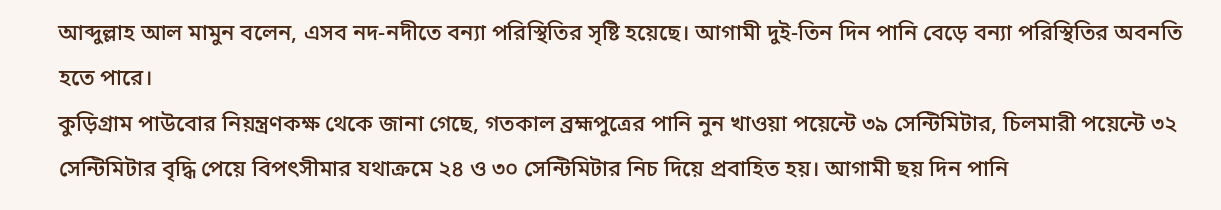আব্দুল্লাহ আল মামুন বলেন, এসব নদ-নদীতে বন্যা পরিস্থিতির সৃষ্টি হয়েছে। আগামী দুই-তিন দিন পানি বেড়ে বন্যা পরিস্থিতির অবনতি হতে পারে।
কুড়িগ্রাম পাউবোর নিয়ন্ত্রণকক্ষ থেকে জানা গেছে, গতকাল ব্রহ্মপুত্রের পানি নুন খাওয়া পয়েন্টে ৩৯ সেন্টিমিটার, চিলমারী পয়েন্টে ৩২ সেন্টিমিটার বৃদ্ধি পেয়ে বিপৎসীমার যথাক্রমে ২৪ ও ৩০ সেন্টিমিটার নিচ দিয়ে প্রবাহিত হয়। আগামী ছয় দিন পানি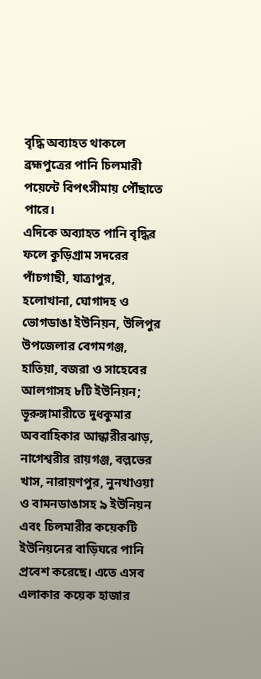বৃদ্ধি অব্যাহত থাকলে ব্রহ্মপুত্রের পানি চিলমারী পয়েন্টে বিপৎসীমায় পৌঁছাতে পারে।
এদিকে অব্যাহত পানি বৃদ্ধির ফলে কুড়িগ্রাম সদরের পাঁচগাছী, যাত্রাপুর, হলোখানা, ঘোগাদহ ও ভোগডাঙা ইউনিয়ন, উলিপুর উপজেলার বেগমগঞ্জ, হাতিয়া, বজরা ও সাহেবের আলগাসহ ৮টি ইউনিয়ন; ভূরুঙ্গামারীতে দুধকুমার অববাহিকার আন্ধারীরঝাড়, নাগেশ্বরীর রায়গঞ্জ, বল্লভের খাস, নারায়ণপুর, নুনখাওয়া ও বামনডাঙাসহ ৯ ইউনিয়ন এবং চিলমারীর কয়েকটি ইউনিয়নের বাড়িঘরে পানি প্রবেশ করেছে। এতে এসব এলাকার কয়েক হাজার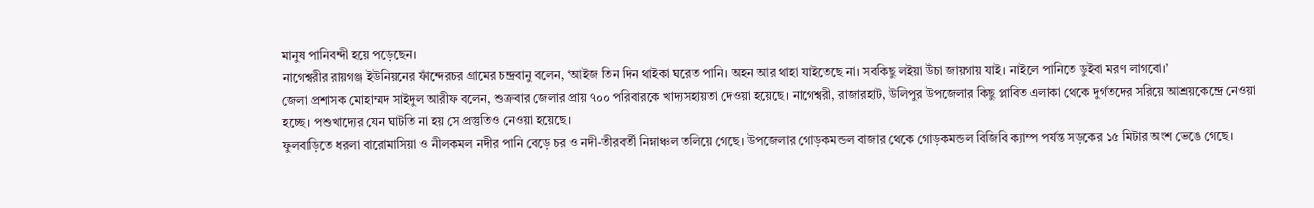মানুষ পানিবন্দী হয়ে পড়েছেন।
নাগেশ্বরীর রায়গঞ্জ ইউনিয়নের ফাঁন্দেরচর গ্রামের চন্দ্রবানু বলেন, ‘আইজ তিন দিন থাইকা ঘরেত পানি। অহন আর থাহা যাইতেছে না। সবকিছু লইয়া উঁচা জায়গায় যাই। নাইলে পানিতে ডুইবা মরণ লাগবো।’
জেলা প্রশাসক মোহাম্মদ সাইদুল আরীফ বলেন, শুক্রবার জেলার প্রায় ৭০০ পরিবারকে খাদ্যসহায়তা দেওয়া হয়েছে। নাগেশ্বরী, রাজারহাট, উলিপুর উপজেলার কিছু প্লাবিত এলাকা থেকে দুর্গতদের সরিয়ে আশ্রয়কেন্দ্রে নেওয়া হচ্ছে। পশুখাদ্যের যেন ঘাটতি না হয় সে প্রস্তুতিও নেওয়া হয়েছে।
ফুলবাড়িতে ধরলা বারোমাসিয়া ও নীলকমল নদীর পানি বেড়ে চর ও নদী-তীরবর্তী নিম্নাঞ্চল তলিয়ে গেছে। উপজেলার গোড়কমন্ডল বাজার থেকে গোড়কমন্ডল বিজিবি ক্যাম্প পর্যন্ত সড়কের ১৫ মিটার অংশ ভেঙে গেছে।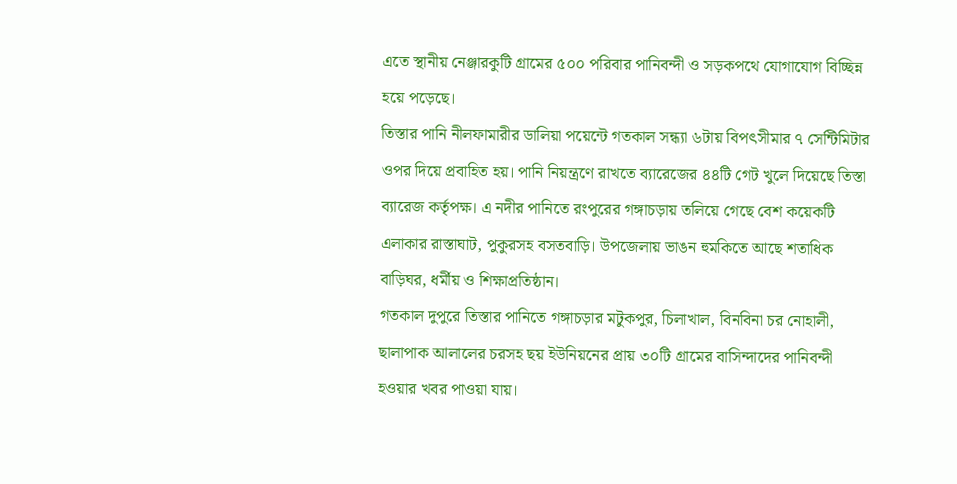এতে স্থানীয় নেঞ্জারকুটি গ্ৰামের ৫০০ পরিবার পানিবন্দী ও সড়কপথে যোগাযোগ বিচ্ছিন্ন হয়ে পড়েছে।
তিস্তার পানি নীলফামারীর ডালিয়া পয়েন্টে গতকাল সন্ধ্যা ৬টায় বিপৎসীমার ৭ সেন্টিমিটার ওপর দিয়ে প্রবাহিত হয়। পানি নিয়ন্ত্রণে রাখতে ব্যারেজের ৪৪টি গেট খুলে দিয়েছে তিস্তা ব্যারেজ কর্তৃপক্ষ। এ নদীর পানিতে রংপুরের গঙ্গাচড়ায় তলিয়ে গেছে বেশ কয়েকটি এলাকার রাস্তাঘাট, পুকুরসহ বসতবাড়ি। উপজেলায় ভাঙন হুমকিতে আছে শতাধিক বাড়িঘর, ধর্মীয় ও শিক্ষাপ্রতিষ্ঠান।
গতকাল দুপুরে তিস্তার পানিতে গঙ্গাচড়ার মটুকপুর, চিলাখাল, বিনবিনা চর নোহালী, ছালাপাক আলালের চরসহ ছয় ইউনিয়নের প্রায় ৩০টি গ্রামের বাসিন্দাদের পানিবন্দী হওয়ার খবর পাওয়া যায়।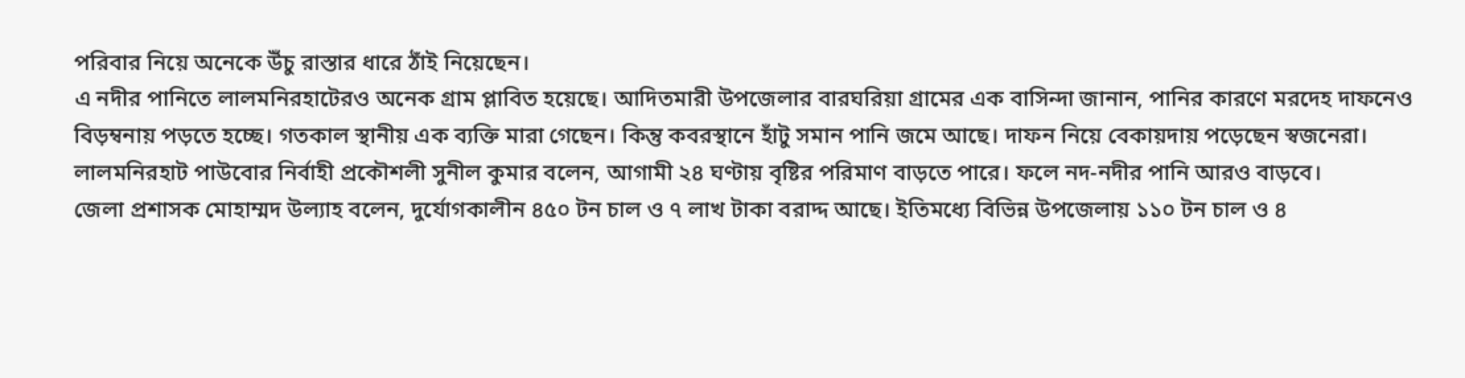পরিবার নিয়ে অনেকে উঁচু রাস্তার ধারে ঠাঁই নিয়েছেন।
এ নদীর পানিতে লালমনিরহাটেরও অনেক গ্রাম প্লাবিত হয়েছে। আদিতমারী উপজেলার বারঘরিয়া গ্রামের এক বাসিন্দা জানান, পানির কারণে মরদেহ দাফনেও বিড়ম্বনায় পড়তে হচ্ছে। গতকাল স্থানীয় এক ব্যক্তি মারা গেছেন। কিন্তু কবরস্থানে হাঁটু সমান পানি জমে আছে। দাফন নিয়ে বেকায়দায় পড়েছেন স্বজনেরা।
লালমনিরহাট পাউবোর নির্বাহী প্রকৌশলী সুনীল কুমার বলেন, আগামী ২৪ ঘণ্টায় বৃষ্টির পরিমাণ বাড়তে পারে। ফলে নদ-নদীর পানি আরও বাড়বে।
জেলা প্রশাসক মোহাম্মদ উল্যাহ বলেন, দুর্যোগকালীন ৪৫০ টন চাল ও ৭ লাখ টাকা বরাদ্দ আছে। ইতিমধ্যে বিভিন্ন উপজেলায় ১১০ টন চাল ও ৪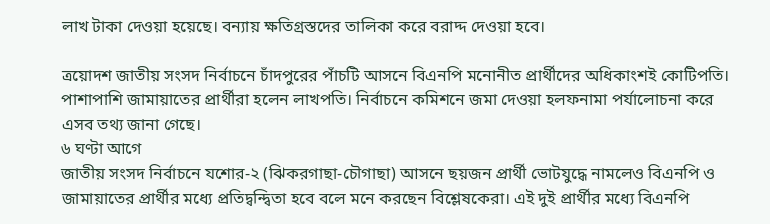লাখ টাকা দেওয়া হয়েছে। বন্যায় ক্ষতিগ্রস্তদের তালিকা করে বরাদ্দ দেওয়া হবে।

ত্রয়োদশ জাতীয় সংসদ নির্বাচনে চাঁদপুরের পাঁচটি আসনে বিএনপি মনোনীত প্রার্থীদের অধিকাংশই কোটিপতি। পাশাপাশি জামায়াতের প্রার্থীরা হলেন লাখপতি। নির্বাচনে কমিশনে জমা দেওয়া হলফনামা পর্যালোচনা করে এসব তথ্য জানা গেছে।
৬ ঘণ্টা আগে
জাতীয় সংসদ নির্বাচনে যশোর-২ (ঝিকরগাছা-চৌগাছা) আসনে ছয়জন প্রার্থী ভোটযুদ্ধে নামলেও বিএনপি ও জামায়াতের প্রার্থীর মধ্যে প্রতিদ্বন্দ্বিতা হবে বলে মনে করছেন বিশ্লেষকেরা। এই দুই প্রার্থীর মধ্যে বিএনপি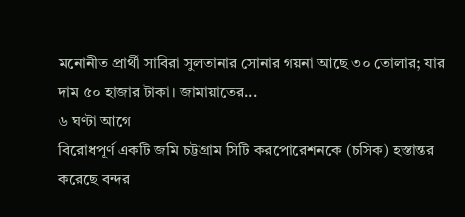মনোনীত প্রার্থী সাবিরা সুলতানার সোনার গয়না আছে ৩০ তোলার; যার দাম ৫০ হাজার টাকা। জামায়াতের...
৬ ঘণ্টা আগে
বিরোধপূর্ণ একটি জমি চট্টগ্রাম সিটি করপোরেশনকে (চসিক) হস্তান্তর করেছে বন্দর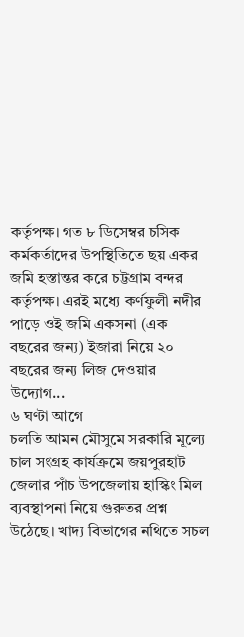কর্তৃপক্ষ। গত ৮ ডিসেম্বর চসিক কর্মকর্তাদের উপস্থিতিতে ছয় একর জমি হস্তান্তর করে চট্টগ্রাম বন্দর কর্তৃপক্ষ। এরই মধ্যে কর্ণফুলী নদীর পাড়ে ওই জমি একসনা (এক বছরের জন্য) ইজারা নিয়ে ২০ বছরের জন্য লিজ দেওয়ার উদ্যোগ...
৬ ঘণ্টা আগে
চলতি আমন মৌসুমে সরকারি মূল্যে চাল সংগ্রহ কার্যক্রমে জয়পুরহাট জেলার পাঁচ উপজেলায় হাস্কিং মিল ব্যবস্থাপনা নিয়ে গুরুতর প্রশ্ন উঠেছে। খাদ্য বিভাগের নথিতে সচল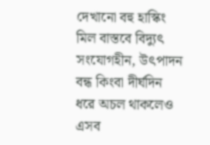দেখানো বহু হাস্কিং মিল বাস্তবে বিদ্যুৎ সংযোগহীন, উৎপাদন বন্ধ কিংবা দীর্ঘদিন ধরে অচল থাকলেও এসব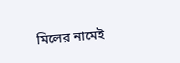মিলের নামেই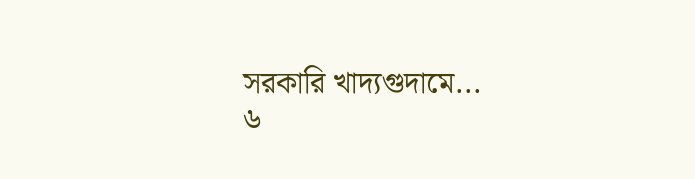সরকারি খাদ্যগুদামে...
৬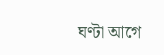ঘণ্টা আগে